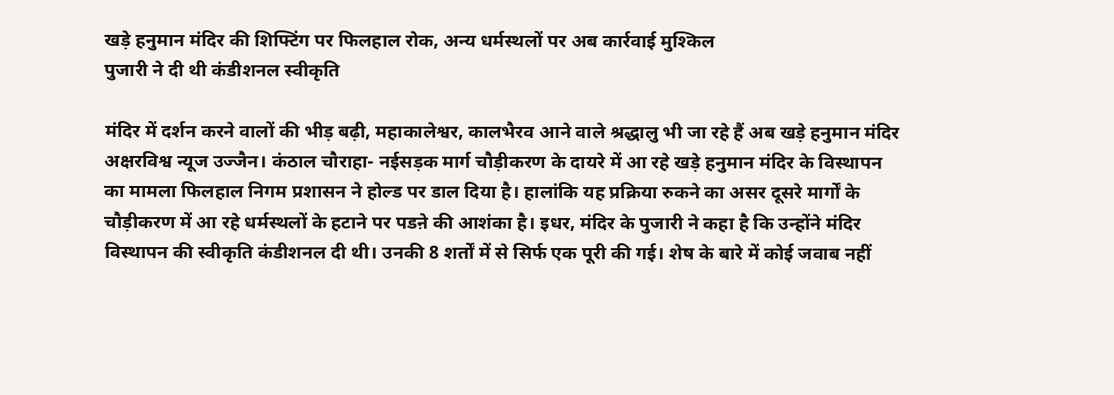खड़े हनुमान मंदिर की शिफ्टिंग पर फिलहाल रोक, अन्य धर्मस्थलों पर अब कार्रवाई मुश्किल
पुजारी ने दी थी कंडीशनल स्वीकृति

मंदिर में दर्शन करने वालों की भीड़ बढ़ी, महाकालेश्वर, कालभैरव आने वाले श्रद्धालु भी जा रहे हैं अब खड़े हनुमान मंदिर
अक्षरविश्व न्यूज उज्जैन। कंठाल चौराहा- नईसड़क मार्ग चौड़ीकरण के दायरे में आ रहे खड़े हनुमान मंदिर के विस्थापन का मामला फिलहाल निगम प्रशासन ने होल्ड पर डाल दिया है। हालांकि यह प्रक्रिया रुकने का असर दूसरे मार्गों के चौड़ीकरण में आ रहे धर्मस्थलों के हटाने पर पडऩे की आशंका है। इधर, मंदिर के पुजारी ने कहा है कि उन्होंने मंदिर विस्थापन की स्वीकृति कंडीशनल दी थी। उनकी 8 शर्तों में से सिर्फ एक पूरी की गई। शेष के बारे में कोई जवाब नहीं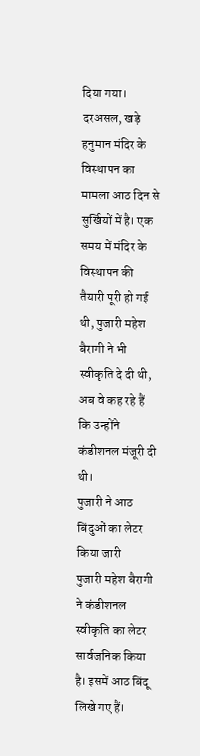दिया गया।
दरअसल, खड़े हनुमान मंदिर के विस्थापन का मामला आठ दिन से सुर्खियों में है। एक समय में मंदिर के विस्थापन की तैयारी पूरी हो गई थी, पुजारी महेश बैरागी ने भी स्वीकृति दे दी थी, अब वे कह रहे हैं कि उन्होंने कंडीशनल मंजूरी दी थी।
पुजारी ने आठ बिंदुओं का लेटर किया जारी
पुजारी महेश बैरागी ने कंडीशनल स्वीकृति का लेटर सार्वजनिक किया है। इसमें आठ बिंदू लिखे गए हैं।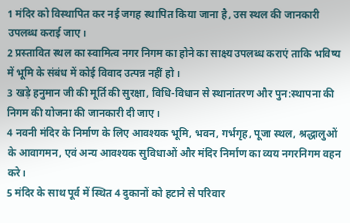1 मंदिर को विस्थापित कर नई जगह स्थापित किया जाना है, उस स्थल की जानकारी उपलब्ध कराई जाए।
2 प्रस्तावित स्थल का स्वामित्व नगर निगम का होने का साक्ष्य उपलब्ध कराएं ताकि भविष्य में भूमि के संबंध में कोई विवाद उत्पन्न नहीं हो।
3 खड़े हनुमान जी की मूर्ति की सुरक्षा, विधि-विधान से स्थानांतरण और पुन:स्थापना की निगम की योजना की जानकारी दी जाए।
4 नवनी मंदिर के निर्माण के लिए आवश्यक भूमि, भवन, गर्भगृह, पूजा स्थल, श्रद्धालुओं के आवागमन, एवं अन्य आवश्यक सुविधाओं और मंदिर निर्माण का व्यय नगरनिगम वहन करे।
5 मंदिर के साथ पूर्व में स्थित 4 दुकानों को हटाने से परिवार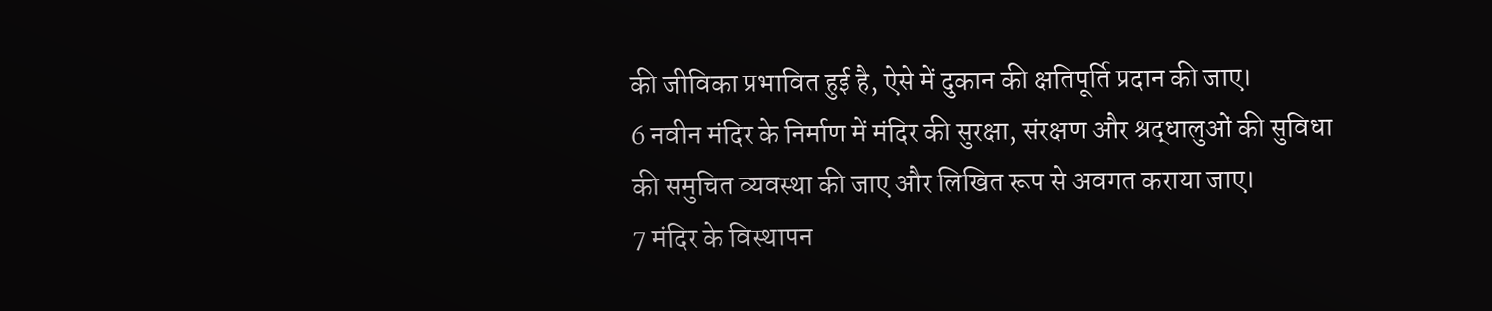की जीविका प्रभावित हुई है, ऐसे में दुकान की क्षतिपूर्ति प्रदान की जाए।
6 नवीन मंदिर के निर्माण में मंदिर की सुरक्षा, संरक्षण और श्रद्धालुओं की सुविधा की समुचित व्यवस्था की जाए और लिखित रूप से अवगत कराया जाए।
7 मंदिर के विस्थापन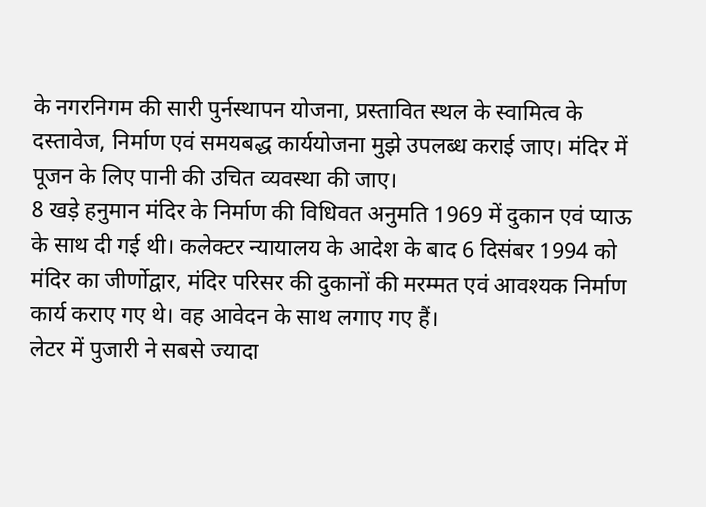के नगरनिगम की सारी पुर्नस्थापन योजना, प्रस्तावित स्थल के स्वामित्व के दस्तावेज, निर्माण एवं समयबद्ध कार्ययोजना मुझे उपलब्ध कराई जाए। मंदिर में पूजन के लिए पानी की उचित व्यवस्था की जाए।
8 खड़े हनुमान मंदिर के निर्माण की विधिवत अनुमति 1969 में दुकान एवं प्याऊ के साथ दी गई थी। कलेक्टर न्यायालय के आदेश के बाद 6 दिसंबर 1994 को मंदिर का जीर्णोद्वार, मंदिर परिसर की दुकानों की मरम्मत एवं आवश्यक निर्माण कार्य कराए गए थे। वह आवेदन के साथ लगाए गए हैं।
लेटर में पुजारी ने सबसे ज्यादा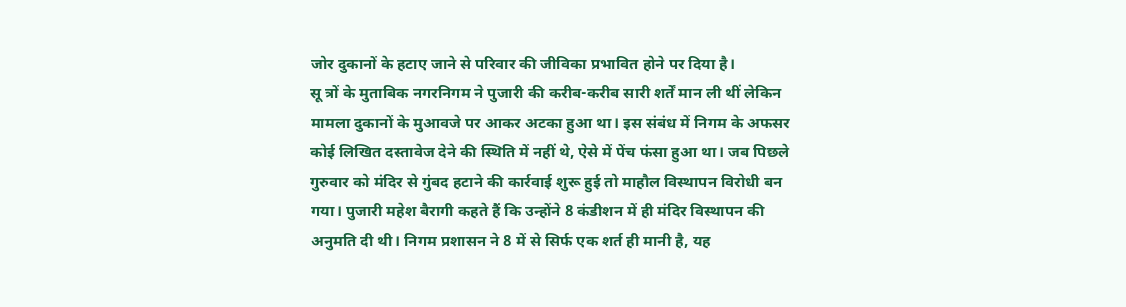जोर दुकानों के हटाए जाने से परिवार की जीविका प्रभावित होने पर दिया है।
सू त्रों के मुताबिक नगरनिगम ने पुजारी की करीब-करीब सारी शर्तें मान ली थीं लेकिन मामला दुकानों के मुआवजे पर आकर अटका हुआ था। इस संबंध में निगम के अफसर कोई लिखित दस्तावेज देने की स्थिति में नहीं थे, ऐसे में पेंच फंसा हुआ था। जब पिछले गुरुवार को मंदिर से गुंबद हटाने की कार्रवाई शुरू हुई तो माहौल विस्थापन विरोधी बन गया। पुजारी महेश बैरागी कहते हैं कि उन्होंने 8 कंडीशन में ही मंदिर विस्थापन की अनुमति दी थी। निगम प्रशासन ने 8 में से सिर्फ एक शर्त ही मानी है, यह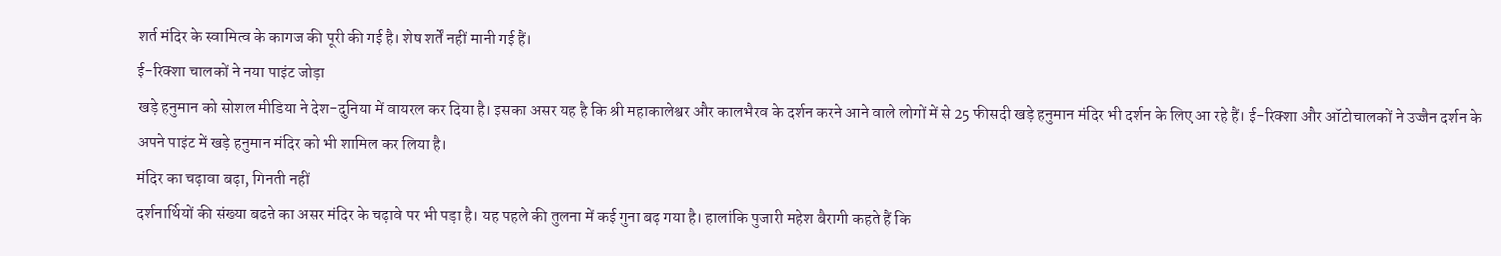शर्त मंदिर के स्वामित्व के कागज की पूरी की गई है। शेष शर्तें नहीं मानी गई हैं।
ई-रिक्शा चालकों ने नया पाइंट जोड़ा
खड़े हनुमान को सोशल मीडिया ने देश-दुनिया में वायरल कर दिया है। इसका असर यह है कि श्री महाकालेश्वर और कालभैरव के दर्शन करने आने वाले लोगों में से 25 फीसदी खड़े हनुमान मंदिर भी दर्शन के लिए आ रहे हैं। ई-रिक्शा और ऑटोचालकों ने उज्जैन दर्शन के अपने पाइंट में खड़े हनुमान मंदिर को भी शामिल कर लिया है।
मंदिर का चढ़ावा बढ़ा, गिनती नहीं
दर्शनार्थियों की संख्या बढऩे का असर मंदिर के चढ़ावे पर भी पड़ा है। यह पहले की तुलना में कई गुना बढ़ गया है। हालांकि पुजारी महेश बैरागी कहते हैं कि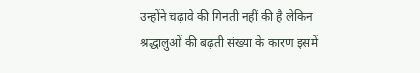उन्होंने चढ़ावे की गिनती नहीं की है लेकिन श्रद्धालुओं की बढ़ती संख्या के कारण इसमें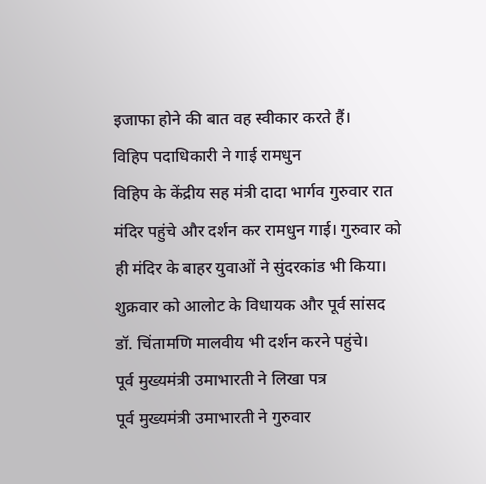इजाफा होने की बात वह स्वीकार करते हैं।
विहिप पदाधिकारी ने गाई रामधुन
विहिप के केंद्रीय सह मंत्री दादा भार्गव गुरुवार रात मंदिर पहुंचे और दर्शन कर रामधुन गाई। गुरुवार को ही मंदिर के बाहर युवाओं ने सुंदरकांड भी किया। शुक्रवार को आलोट के विधायक और पूर्व सांसद डॉ. चिंतामणि मालवीय भी दर्शन करने पहुंचे।
पूर्व मुख्यमंत्री उमाभारती ने लिखा पत्र
पूर्व मुख्यमंत्री उमाभारती ने गुरुवार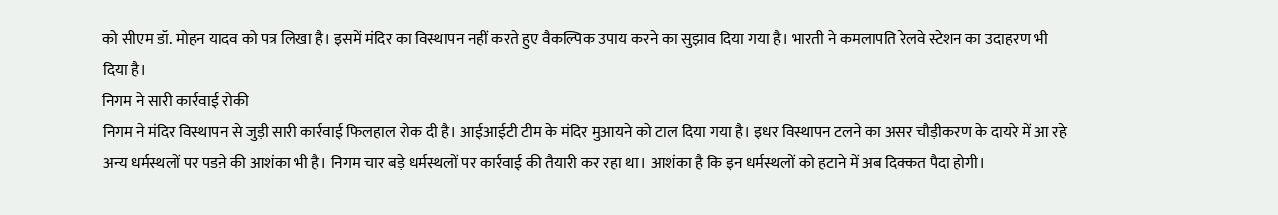को सीएम डॉ. मोहन यादव को पत्र लिखा है। इसमें मंदिर का विस्थापन नहीं करते हुए वैकल्पिक उपाय करने का सुझाव दिया गया है। भारती ने कमलापति रेलवे स्टेशन का उदाहरण भी दिया है।
निगम ने सारी कार्रवाई रोकी
निगम ने मंदिर विस्थापन से जुड़ी सारी कार्रवाई फिलहाल रोक दी है। आईआईटी टीम के मंदिर मुआयने को टाल दिया गया है। इधर विस्थापन टलने का असर चौड़ीकरण के दायरे में आ रहे अन्य धर्मस्थलों पर पडऩे की आशंका भी है। निगम चार बड़े धर्मस्थलों पर कार्रवाई की तैयारी कर रहा था। आशंका है कि इन धर्मस्थलों को हटाने में अब दिक्कत पैदा होगी।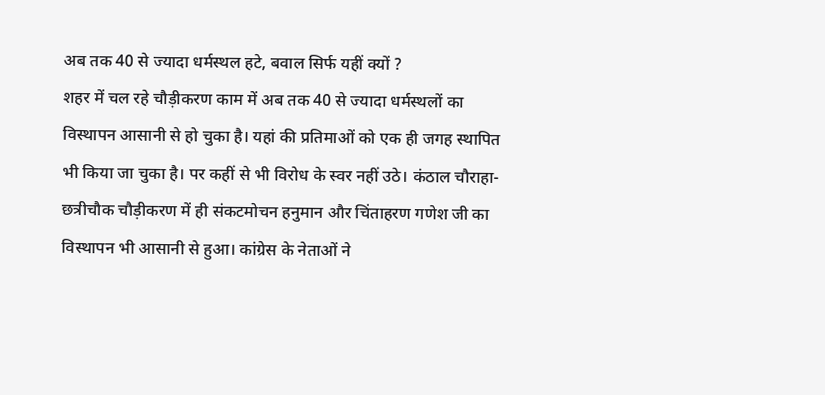अब तक 40 से ज्यादा धर्मस्थल हटे, बवाल सिर्फ यहीं क्यों ?
शहर में चल रहे चौड़ीकरण काम में अब तक 40 से ज्यादा धर्मस्थलों का विस्थापन आसानी से हो चुका है। यहां की प्रतिमाओं को एक ही जगह स्थापित भी किया जा चुका है। पर कहीं से भी विरोध के स्वर नहीं उठे। कंठाल चौराहा-छत्रीचौक चौड़ीकरण में ही संकटमोचन हनुमान और चिंताहरण गणेश जी का विस्थापन भी आसानी से हुआ। कांग्रेस के नेताओं ने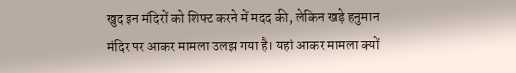खुद इन मंदिरों को शिफ्ट करने में मदद की, लेकिन खड़े हनुमान मंदिर पर आकर मामला उलझ गया है। यहां आकर मामला क्यों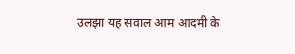उलझा यह सवाल आम आदमी के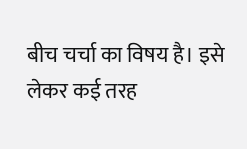बीच चर्चा का विषय है। इसे लेकर कई तरह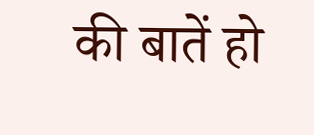की बातें हो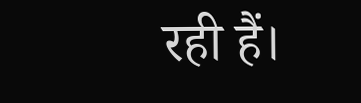रही हैं।